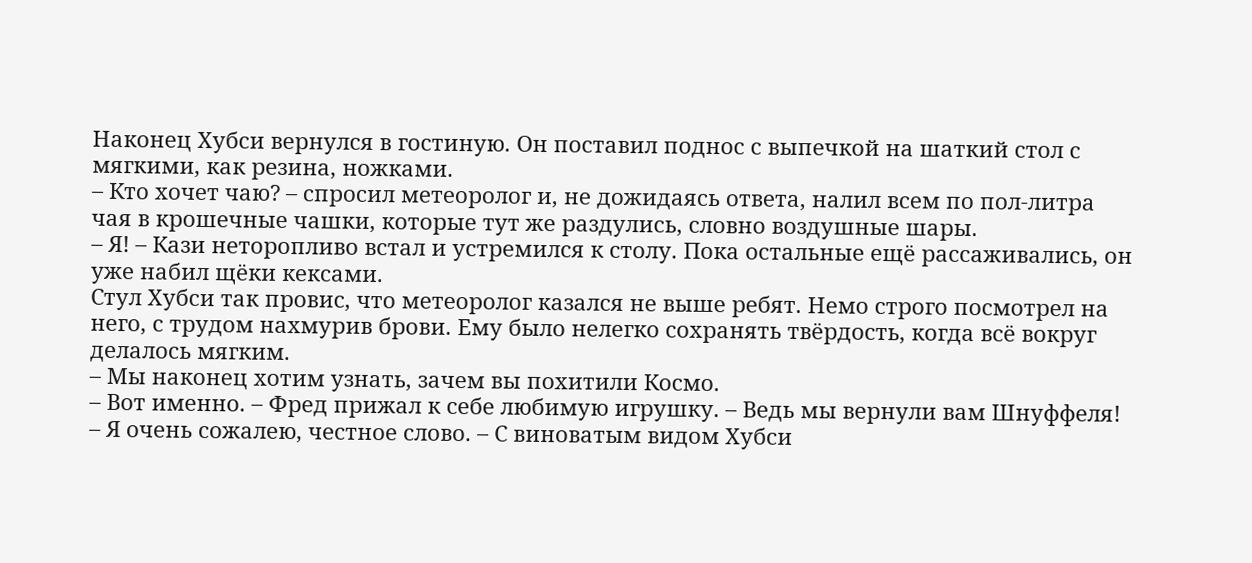Наконец Хубси вернулся в гостиную. Он поставил поднос с выпечкой на шаткий стол с мягкими, как резина, ножками.
– Кто хочет чаю? – спросил метеоролог и, не дожидаясь ответа, налил всем по пол-литра чая в крошечные чашки, которые тут же раздулись, словно воздушные шары.
– Я! – Кази неторопливо встал и устремился к столу. Пока остальные ещё рассаживались, он уже набил щёки кексами.
Стул Хубси так провис, что метеоролог казался не выше ребят. Немо строго посмотрел на него, с трудом нахмурив брови. Ему было нелегко сохранять твёрдость, когда всё вокруг делалось мягким.
– Мы наконец хотим узнать, зачем вы похитили Космо.
– Вот именно. – Фред прижал к себе любимую игрушку. – Ведь мы вернули вам Шнуффеля!
– Я очень сожалею, честное слово. – С виноватым видом Хубси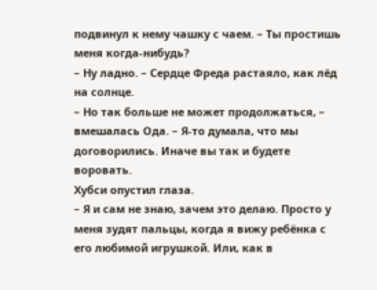подвинул к нему чашку с чаем. – Ты простишь меня когда-нибудь?
– Ну ладно. – Сердце Фреда растаяло, как лёд на солнце.
– Но так больше не может продолжаться, – вмешалась Ода. – Я-то думала, что мы договорились. Иначе вы так и будете воровать.
Хубси опустил глаза.
– Я и сам не знаю, зачем это делаю. Просто у меня зудят пальцы, когда я вижу ребёнка с его любимой игрушкой. Или, как в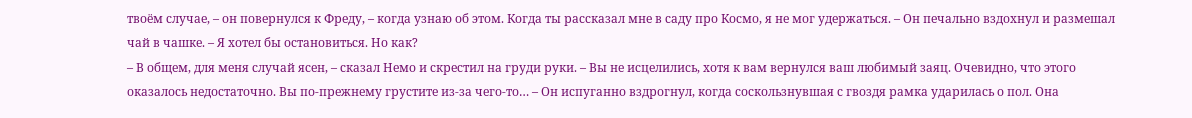твоём случае, – он повернулся к Фреду, – когда узнаю об этом. Когда ты рассказал мне в саду про Космо, я не мог удержаться. – Он печально вздохнул и размешал чай в чашке. – Я хотел бы остановиться. Но как?
– В общем, для меня случай ясен, – сказал Немо и скрестил на груди руки. – Вы не исцелились, хотя к вам вернулся ваш любимый заяц. Очевидно, что этого оказалось недостаточно. Вы по-прежнему грустите из-за чего-то… – Он испуганно вздрогнул, когда соскользнувшая с гвоздя рамка ударилась о пол. Она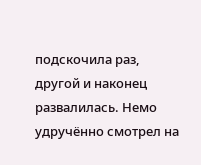подскочила раз, другой и наконец развалилась. Немо удручённо смотрел на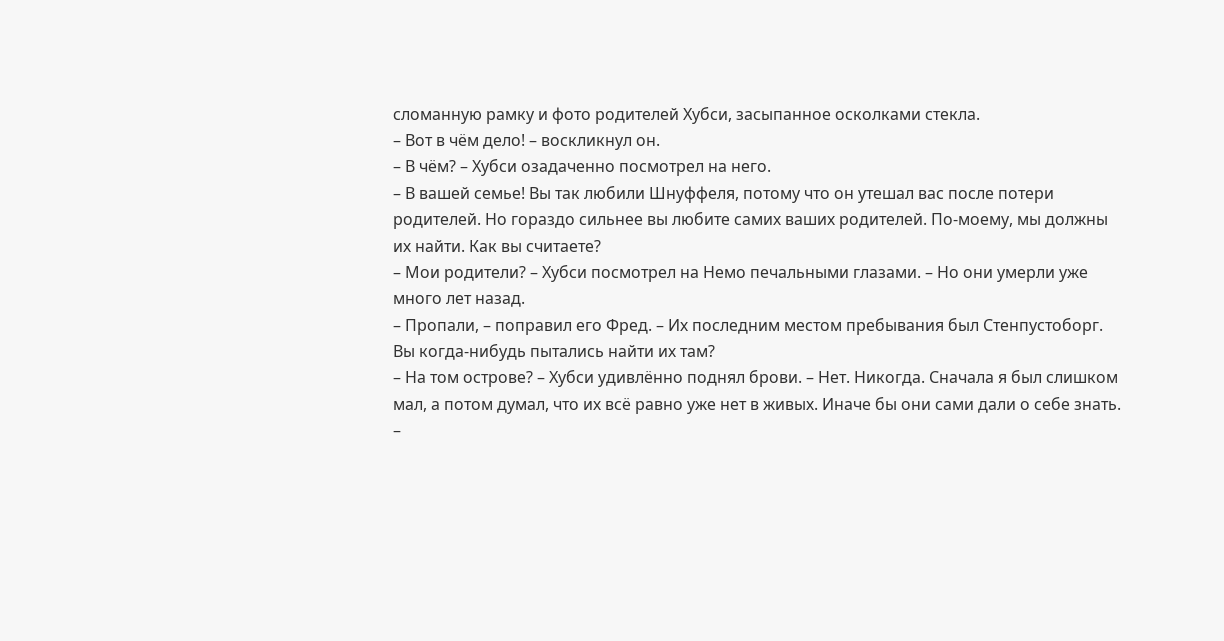сломанную рамку и фото родителей Хубси, засыпанное осколками стекла.
– Вот в чём дело! – воскликнул он.
– В чём? – Хубси озадаченно посмотрел на него.
– В вашей семье! Вы так любили Шнуффеля, потому что он утешал вас после потери родителей. Но гораздо сильнее вы любите самих ваших родителей. По-моему, мы должны их найти. Как вы считаете?
– Мои родители? – Хубси посмотрел на Немо печальными глазами. – Но они умерли уже много лет назад.
– Пропали, – поправил его Фред. – Их последним местом пребывания был Стенпустоборг. Вы когда-нибудь пытались найти их там?
– На том острове? – Хубси удивлённо поднял брови. – Нет. Никогда. Сначала я был слишком мал, а потом думал, что их всё равно уже нет в живых. Иначе бы они сами дали о себе знать. –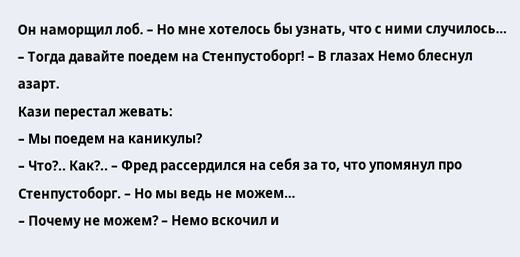Он наморщил лоб. – Но мне хотелось бы узнать, что с ними случилось…
– Тогда давайте поедем на Стенпустоборг! – В глазах Немо блеснул азарт.
Кази перестал жевать:
– Мы поедем на каникулы?
– Что?.. Как?.. – Фред рассердился на себя за то, что упомянул про Стенпустоборг. – Но мы ведь не можем…
– Почему не можем? – Немо вскочил и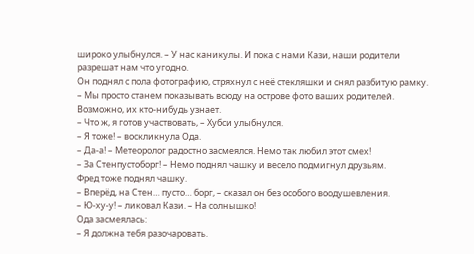широко улыбнулся. – У нас каникулы. И пока с нами Кази, наши родители разрешат нам что угодно.
Он поднял с пола фотографию, стряхнул с неё стекляшки и снял разбитую рамку.
– Мы просто станем показывать всюду на острове фото ваших родителей. Возможно, их кто-нибудь узнает.
– Что ж, я готов участвовать, – Хубси улыбнулся.
– Я тоже! – воскликнула Ода.
– Да-а! – Метеоролог радостно засмеялся. Немо так любил этот смех!
– За Стенпустоборг! – Немо поднял чашку и весело подмигнул друзьям.
Фред тоже поднял чашку.
– Вперёд, на Стен… пусто… борг, – сказал он без особого воодушевления.
– Ю-ху-у! – ликовал Кази. – На солнышко!
Ода засмеялась:
– Я должна тебя разочаровать.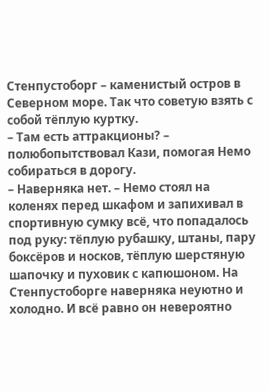Стенпустоборг – каменистый остров в Северном море. Так что советую взять с собой тёплую куртку.
– Там есть аттракционы? – полюбопытствовал Кази, помогая Немо собираться в дорогу.
– Наверняка нет. – Немо стоял на коленях перед шкафом и запихивал в спортивную сумку всё, что попадалось под руку: тёплую рубашку, штаны, пару боксёров и носков, тёплую шерстяную шапочку и пуховик с капюшоном. На Стенпустоборге наверняка неуютно и холодно. И всё равно он невероятно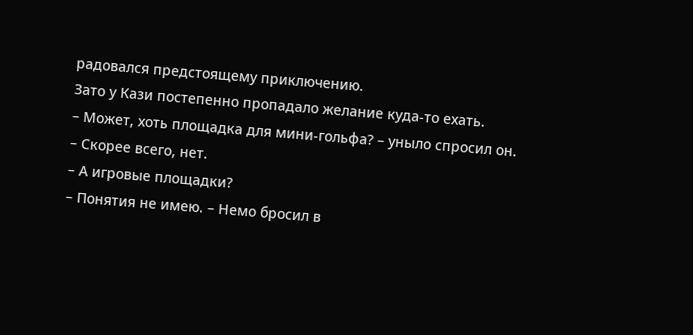радовался предстоящему приключению.
Зато у Кази постепенно пропадало желание куда-то ехать.
– Может, хоть площадка для мини-гольфа? – уныло спросил он.
– Скорее всего, нет.
– А игровые площадки?
– Понятия не имею. – Немо бросил в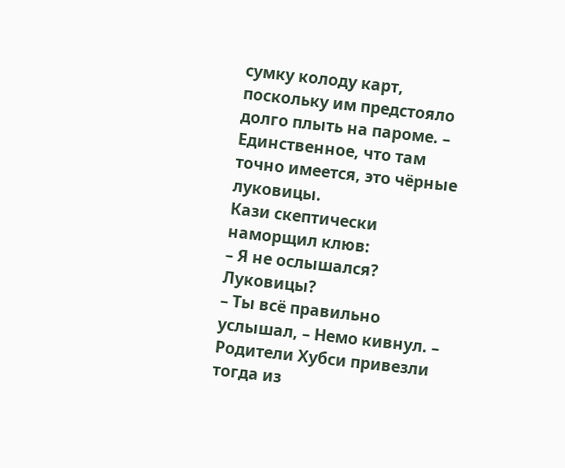сумку колоду карт, поскольку им предстояло долго плыть на пароме. – Единственное, что там точно имеется, это чёрные луковицы.
Кази скептически наморщил клюв:
– Я не ослышался? Луковицы?
– Ты всё правильно услышал, – Немо кивнул. – Родители Хубси привезли тогда из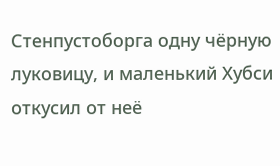Стенпустоборга одну чёрную луковицу, и маленький Хубси откусил от неё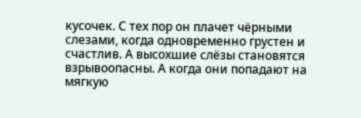кусочек. С тех пор он плачет чёрными слезами, когда одновременно грустен и счастлив. А высохшие слёзы становятся взрывоопасны. А когда они попадают на мягкую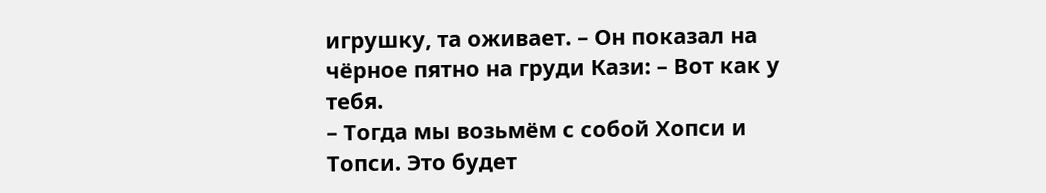игрушку, та оживает. – Он показал на чёрное пятно на груди Кази: – Вот как у тебя.
– Тогда мы возьмём с собой Хопси и Топси. Это будет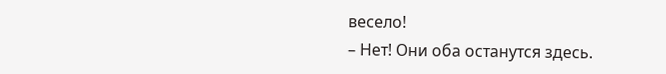весело!
– Нет! Они оба останутся здесь.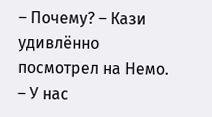– Почему? – Кази удивлённо посмотрел на Немо.
– У нас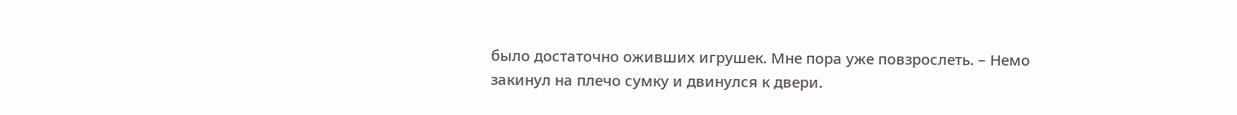было достаточно оживших игрушек. Мне пора уже повзрослеть. – Немо закинул на плечо сумку и двинулся к двери.